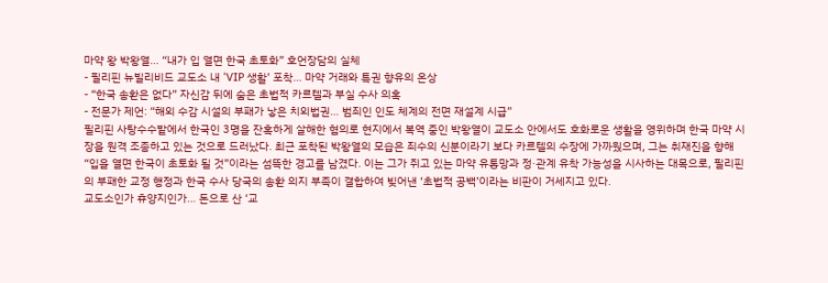마약 왕 박왕열… “내가 입 열면 한국 초토화” 호언장담의 실체
- 필리핀 뉴빌리비드 교도소 내 ‘VIP 생활’ 포착… 마약 거래와 특권 향유의 온상
- “한국 송환은 없다” 자신감 뒤에 숨은 초법적 카르텔과 부실 수사 의혹
- 전문가 제언: “해외 수감 시설의 부패가 낳은 치외법권… 범죄인 인도 체계의 전면 재설계 시급”
필리핀 사탕수수밭에서 한국인 3명을 잔혹하게 살해한 혐의로 현지에서 복역 중인 박왕열이 교도소 안에서도 호화로운 생활을 영위하며 한국 마약 시장을 원격 조종하고 있는 것으로 드러났다. 최근 포착된 박왕열의 모습은 죄수의 신분이라기 보다 카르텔의 수장에 가까웠으며, 그는 취재진을 향해 “입을 열면 한국이 초토화 될 것”이라는 섬뜩한 경고를 남겼다. 이는 그가 쥐고 있는 마약 유통망과 정·관계 유착 가능성을 시사하는 대목으로, 필리핀의 부패한 교정 행정과 한국 수사 당국의 송환 의지 부족이 결합하여 빚어낸 ‘초법적 공백’이라는 비판이 거세지고 있다.
교도소인가 휴양지인가… 돈으로 산 ‘교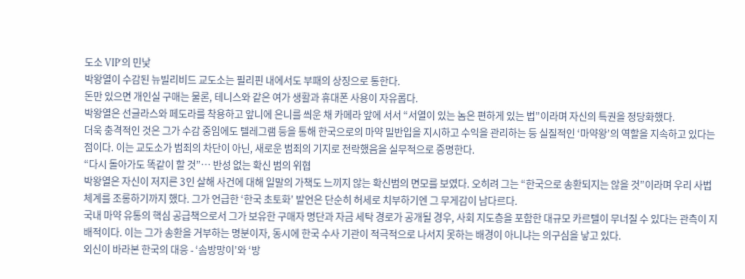도소 VIP’의 민낯
박왕열이 수감된 뉴빌리비드 교도소는 필리핀 내에서도 부패의 상징으로 통한다.
돈만 있으면 개인실 구매는 물론, 테니스와 같은 여가 생활과 휴대폰 사용이 자유롭다.
박왕열은 선글라스와 페도라를 착용하고 앞니에 은니를 씌운 채 카메라 앞에 서서 “서열이 있는 놈은 편하게 있는 법”이라며 자신의 특권을 정당화했다.
더욱 충격적인 것은 그가 수감 중임에도 텔레그램 등을 통해 한국으로의 마약 밀반입을 지시하고 수익을 관리하는 등 실질적인 ‘마약왕’의 역할을 지속하고 있다는 점이다. 이는 교도소가 범죄의 차단이 아닌, 새로운 범죄의 기지로 전락했음을 실무적으로 증명한다.
“다시 돌아가도 똑같이 할 것”… 반성 없는 확신 범의 위협
박왕열은 자신이 저지른 3인 살해 사건에 대해 일말의 가책도 느끼지 않는 확신범의 면모를 보였다. 오히려 그는 “한국으로 송환되지는 않을 것”이라며 우리 사법 체계를 조롱하기까지 했다. 그가 언급한 ‘한국 초토화’ 발언은 단순히 허세로 치부하기엔 그 무게감이 남다르다.
국내 마약 유통의 핵심 공급책으로서 그가 보유한 구매자 명단과 자금 세탁 경로가 공개될 경우, 사회 지도층을 포함한 대규모 카르텔이 무너질 수 있다는 관측이 지배적이다. 이는 그가 송환을 거부하는 명분이자, 동시에 한국 수사 기관이 적극적으로 나서지 못하는 배경이 아니냐는 의구심을 낳고 있다.
외신이 바라본 한국의 대응 - ‘솜방망이’와 ‘방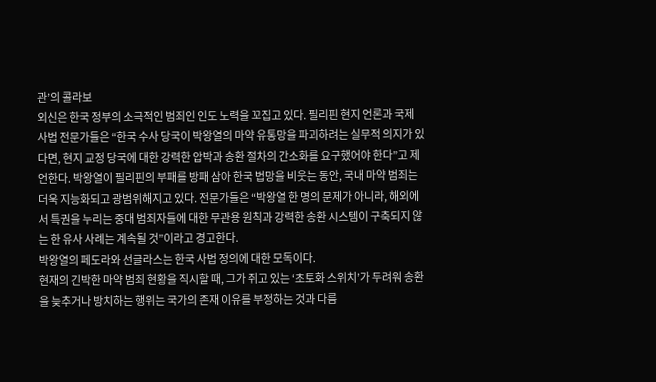관’의 콜라보
외신은 한국 정부의 소극적인 범죄인 인도 노력을 꼬집고 있다. 필리핀 현지 언론과 국제 사법 전문가들은 “한국 수사 당국이 박왕열의 마약 유통망을 파괴하려는 실무적 의지가 있다면, 현지 교정 당국에 대한 강력한 압박과 송환 절차의 간소화를 요구했어야 한다”고 제언한다. 박왕열이 필리핀의 부패를 방패 삼아 한국 법망을 비웃는 동안, 국내 마약 범죄는 더욱 지능화되고 광범위해지고 있다. 전문가들은 “박왕열 한 명의 문제가 아니라, 해외에서 특권을 누리는 중대 범죄자들에 대한 무관용 원칙과 강력한 송환 시스템이 구축되지 않는 한 유사 사례는 계속될 것”이라고 경고한다.
박왕열의 페도라와 선글라스는 한국 사법 정의에 대한 모독이다.
현재의 긴박한 마약 범죄 현황을 직시할 때, 그가 쥐고 있는 ‘초토화 스위치’가 두려워 송환을 늦추거나 방치하는 행위는 국가의 존재 이유를 부정하는 것과 다름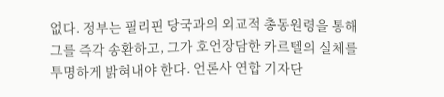없다. 정부는 필리핀 당국과의 외교적 총동원령을 통해 그를 즉각 송환하고, 그가 호언장담한 카르텔의 실체를 투명하게 밝혀내야 한다. 언론사 연합 기자단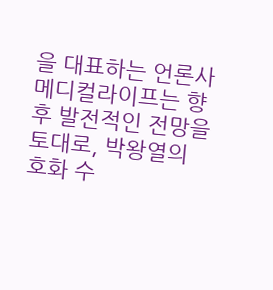을 대표하는 언론사 메디컬라이프는 향후 발전적인 전망을 토대로, 박왕열의 호화 수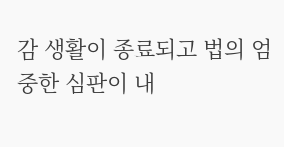감 생활이 종료되고 법의 엄중한 심판이 내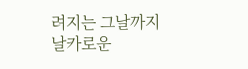려지는 그날까지 날카로운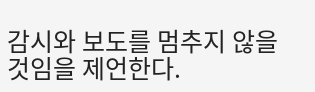감시와 보도를 멈추지 않을 것임을 제언한다.